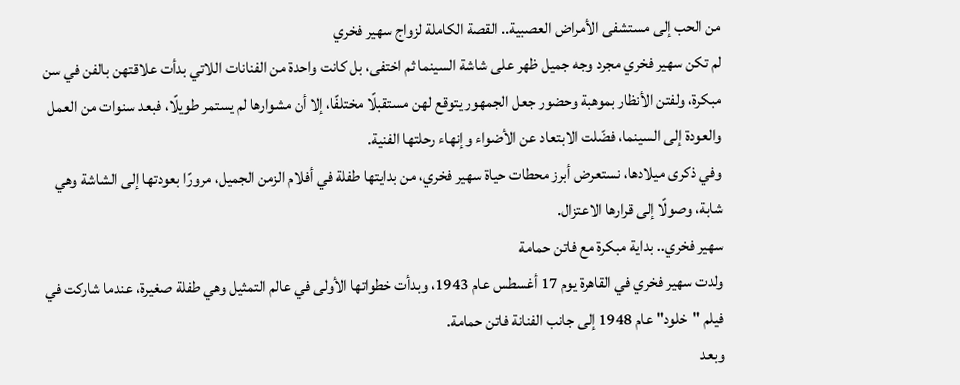من الحب إلى مستشفى الأمراض العصبية.. القصة الكاملة لزواج سهير فخري
لم تكن سهير فخري مجرد وجه جميل ظهر على شاشة السينما ثم اختفى، بل كانت واحدة من الفنانات اللاتي بدأت علاقتهن بالفن في سن مبكرة، ولفتن الأنظار بموهبة وحضور جعل الجمهور يتوقع لهن مستقبلًا مختلفًا، إلا أن مشوارها لم يستمر طويلًا، فبعد سنوات من العمل والعودة إلى السينما، فضّلت الابتعاد عن الأضواء وإنهاء رحلتها الفنية.
وفي ذكرى ميلادها، نستعرض أبرز محطات حياة سهير فخري، من بدايتها طفلة في أفلام الزمن الجميل، مرورًا بعودتها إلى الشاشة وهي شابة، وصولًا إلى قرارها الاعتزال.
سهير فخري.. بداية مبكرة مع فاتن حمامة
ولدت سهير فخري في القاهرة يوم 17 أغسطس عام 1943، وبدأت خطواتها الأولى في عالم التمثيل وهي طفلة صغيرة، عندما شاركت في فيلم "خلود" عام 1948 إلى جانب الفنانة فاتن حمامة.
وبعد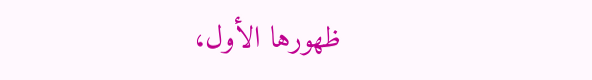ظهورها الأول،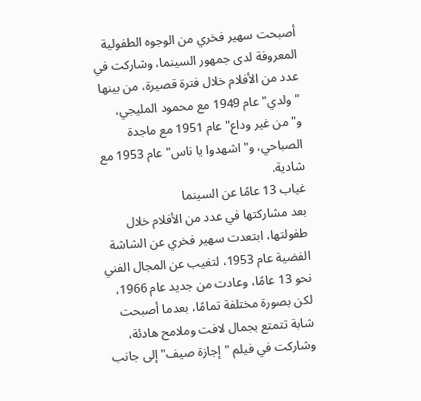أصبحت سهير فخري من الوجوه الطفولية المعروفة لدى جمهور السينما، وشاركت في عدد من الأفلام خلال فترة قصيرة، من بينها "ولدي" عام 1949 مع محمود المليجي، و"من غير وداع" عام 1951 مع ماجدة الصباحي، و"اشهدوا يا ناس" عام 1953 مع شادية.
غياب 13 عامًا عن السينما
بعد مشاركتها في عدد من الأفلام خلال طفولتها، ابتعدت سهير فخري عن الشاشة الفضية عام 1953، لتغيب عن المجال الفني نحو 13 عامًا، وعادت من جديد عام 1966، لكن بصورة مختلفة تمامًا، بعدما أصبحت شابة تتمتع بجمال لافت وملامح هادئة، وشاركت في فيلم "إجازة صيف" إلى جانب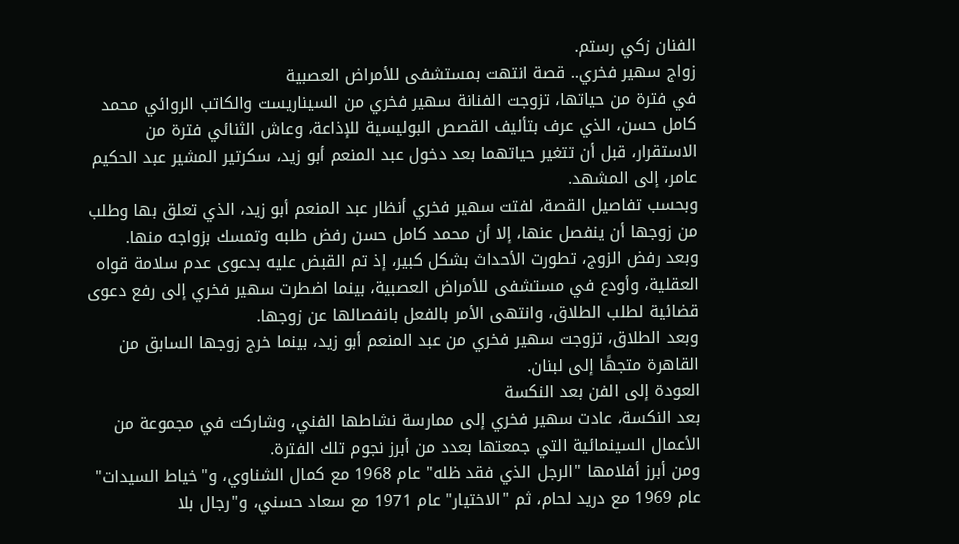الفنان زكي رستم.
زواج سهير فخري.. قصة انتهت بمستشفى للأمراض العصبية
في فترة من حياتها، تزوجت الفنانة سهير فخري من السيناريست والكاتب الروائي محمد كامل حسن، الذي عرف بتأليف القصص البوليسية للإذاعة، وعاش الثنائي فترة من الاستقرار، قبل أن تتغير حياتهما بعد دخول عبد المنعم أبو زيد، سكرتير المشير عبد الحكيم عامر، إلى المشهد.
وبحسب تفاصيل القصة، لفتت سهير فخري أنظار عبد المنعم أبو زيد، الذي تعلق بها وطلب من زوجها أن ينفصل عنها، إلا أن محمد كامل حسن رفض طلبه وتمسك بزواجه منها.
وبعد رفض الزوج، تطورت الأحداث بشكل كبير، إذ تم القبض عليه بدعوى عدم سلامة قواه العقلية، وأودع في مستشفى للأمراض العصبية، بينما اضطرت سهير فخري إلى رفع دعوى قضائية لطلب الطلاق، وانتهى الأمر بالفعل بانفصالها عن زوجها.
وبعد الطلاق، تزوجت سهير فخري من عبد المنعم أبو زيد، بينما خرج زوجها السابق من القاهرة متجهًا إلى لبنان.
العودة إلى الفن بعد النكسة
بعد النكسة، عادت سهير فخري إلى ممارسة نشاطها الفني، وشاركت في مجموعة من الأعمال السينمائية التي جمعتها بعدد من أبرز نجوم تلك الفترة.
ومن أبرز أفلامها "الرجل الذي فقد ظله" عام 1968 مع كمال الشناوي، و"خياط السيدات" عام 1969 مع دريد لحام، ثم "الاختيار" عام 1971 مع سعاد حسني، و"رجال بلا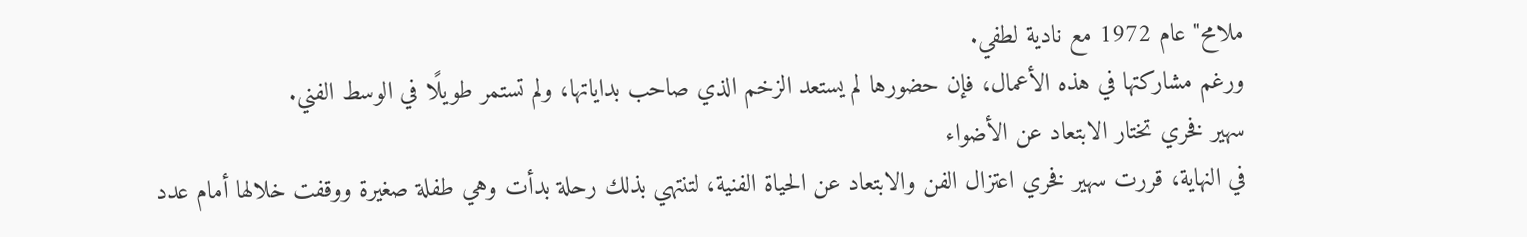ملامح" عام 1972 مع نادية لطفي.
ورغم مشاركتها في هذه الأعمال، فإن حضورها لم يستعد الزخم الذي صاحب بداياتها، ولم تستمر طويلًا في الوسط الفني.
سهير فخري تختار الابتعاد عن الأضواء
في النهاية، قررت سهير فخري اعتزال الفن والابتعاد عن الحياة الفنية، لتنتهي بذلك رحلة بدأت وهي طفلة صغيرة ووقفت خلالها أمام عدد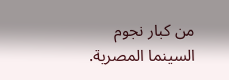من كبار نجوم السينما المصرية.